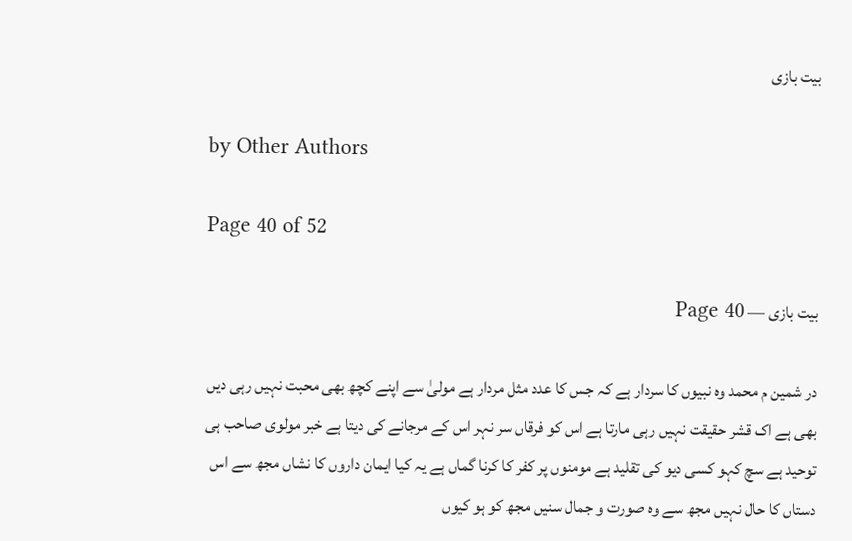بیت بازی

by Other Authors

Page 40 of 52

بیت بازی — Page 40

در شمین م محمد وہ نبیوں کا سردار ہے کہ جس کا عدد مثل مردار ہے مولیٰ سے اپنے کچھ بھی محبت نہیں رہی دیں بھی ہے اک قشر حقیقت نہیں رہی مارتا ہے اس کو فرقاں سر نہر اس کے مرجانے کی دیتا ہے خبر مولوی صاحب ہی توحید ہے سچ کہو کسی دیو کی تقلید ہے مومنوں پر کفر کا کرنا گماں ہے یہ کیا ایمان داروں کا نشاں مجھ سے اس دستاں کا حال نہیں مجھ سے وہ صورت و جمال سنیں مجھ کو ہو کیوں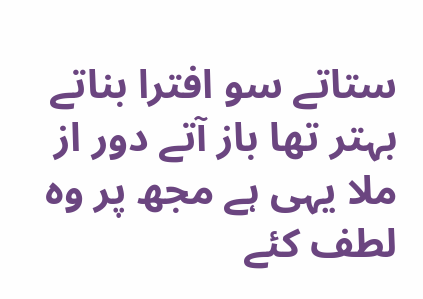ستاتے سو افترا بناتے بہتر تھا باز آتے دور از ملا یہی ہے مجھ پر وہ لطف کئے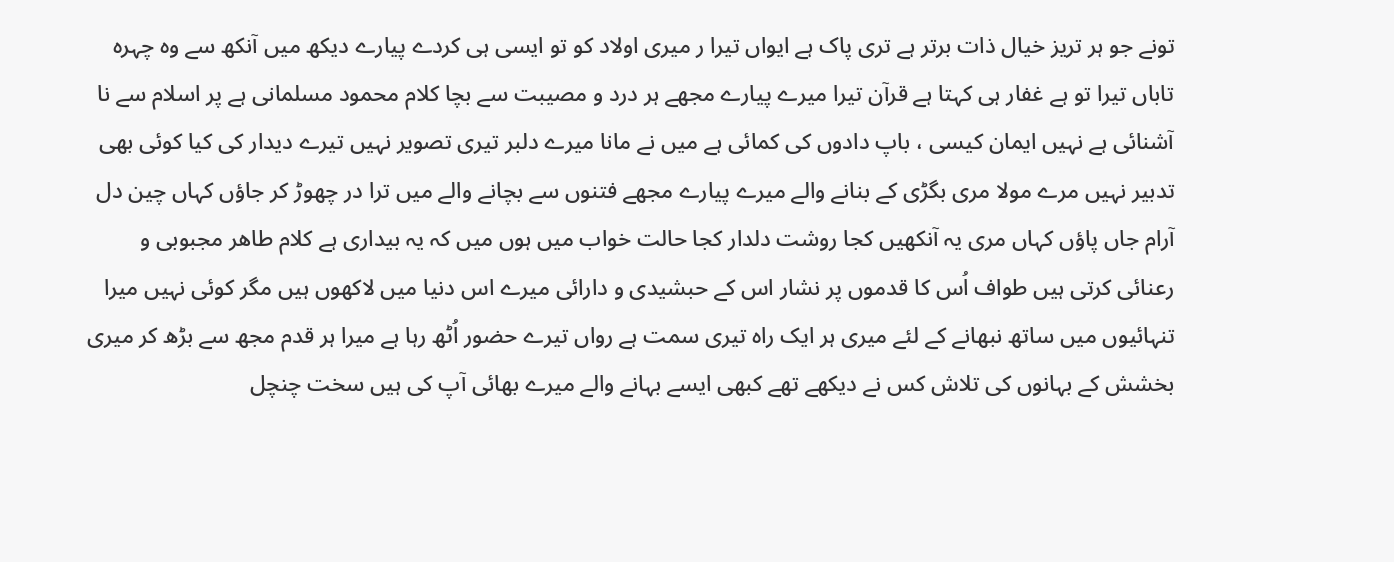تونے جو ہر تریز خیال ذات برتر ہے تری پاک ہے ایواں تیرا ر میری اولاد کو تو ایسی ہی کردے پیارے دیکھ میں آنکھ سے وہ چہرہ تاباں تیرا تو ہے غفار ہی کہتا ہے قرآن تیرا میرے پیارے مجھے ہر درد و مصیبت سے بچا كلام محمود مسلمانی ہے پر اسلام سے نا آشنائی ہے نہیں ایمان کیسی ، باپ دادوں کی کمائی ہے میں نے مانا میرے دلبر تیری تصویر نہیں تیرے دیدار کی کیا کوئی بھی تدبیر نہیں مرے مولا مری بگڑی کے بنانے والے میرے پیارے مجھے فتنوں سے بچانے والے میں ترا در چھوڑ کر جاؤں کہاں چین دل آرام جاں پاؤں کہاں مری یہ آنکھیں کجا روشت دلدار کجا حالت خواب میں ہوں میں کہ یہ بیداری ہے كلام طاهر مجبوبی و رعنائی کرتی ہیں طواف اُس کا قدموں پر نشار اس کے حبشیدی و دارائی میرے اس دنیا میں لاکھوں ہیں مگر کوئی نہیں میرا تنہائیوں میں ساتھ نبھانے کے لئے میری ہر ایک راہ تیری سمت ہے رواں تیرے حضور اُٹھ رہا ہے میرا ہر قدم مجھ سے بڑھ کر میری بخشش کے بہانوں کی تلاش کس نے دیکھے تھے کبھی ایسے بہانے والے میرے بھائی آپ کی ہیں سخت چنچل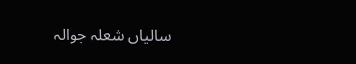سالیاں شعلہ جوالہ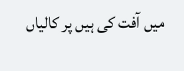میں آفت کی ہیں پر کالیاں